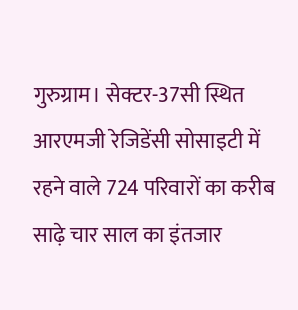गुरुग्राम। सेक्टर-37सी स्थित आरएमजी रेजिडेंसी सोसाइटी में रहने वाले 724 परिवारों का करीब साढ़े चार साल का इंतजार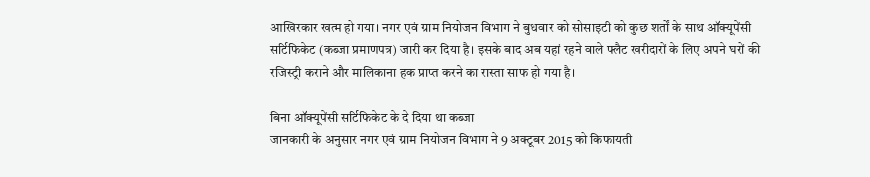आखिरकार खत्म हो गया। नगर एवं ग्राम नियोजन विभाग ने बुधवार को सोसाइटी को कुछ शर्तों के साथ ऑक्यूपेंसी सर्टिफिकेट (कब्जा प्रमाणपत्र) जारी कर दिया है। इसके बाद अब यहां रहने वाले फ्लैट खरीदारों के लिए अपने घरों की रजिस्ट्री कराने और मालिकाना हक प्राप्त करने का रास्ता साफ हो गया है।

बिना ऑक्यूपेंसी सर्टिफिकेट के दे दिया था कब्जा
जानकारी के अनुसार नगर एवं ग्राम नियोजन विभाग ने 9 अक्टूबर 2015 को किफायती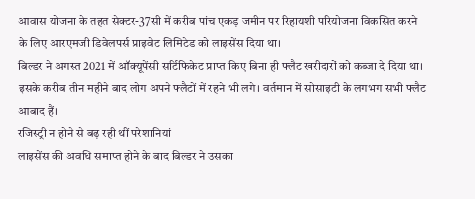आवास योजना के तहत सेक्टर-37सी में करीब पांच एकड़ जमीन पर रिहायशी परियोजना विकसित करने के लिए आरएमजी डिवेलपर्स प्राइवेट लिमिटेड को लाइसेंस दिया था।
बिल्डर ने अगस्त 2021 में ऑक्यूपेंसी सर्टिफिकेट प्राप्त किए बिना ही फ्लैट खरीदारों को कब्जा दे दिया था। इसके करीब तीन महीने बाद लोग अपने फ्लैटों में रहने भी लगे। वर्तमान में सोसाइटी के लगभग सभी फ्लैट आबाद हैं।
रजिस्ट्री न होने से बढ़ रही थीं परेशानियां
लाइसेंस की अवधि समाप्त होने के बाद बिल्डर ने उसका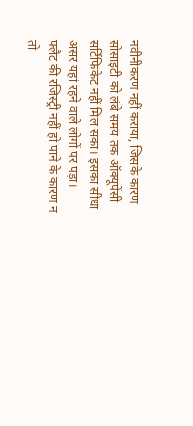नवीनीकरण नहीं कराया, जिसके कारण सोसाइटी को लंबे समय तक ऑक्यूपेंसी सर्टिफिकेट नहीं मिल सका। इसका सीधा असर यहां रहने वाले लोगों पर पड़ा।
फ्लैट की रजिस्ट्री नहीं हो पाने के कारण न तो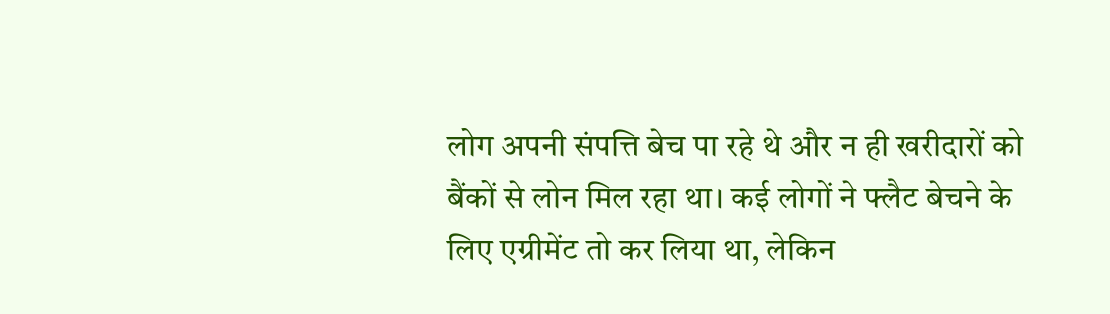लोग अपनी संपत्ति बेच पा रहे थे और न ही खरीदारों को बैंकों से लोन मिल रहा था। कई लोगों ने फ्लैट बेचने के लिए एग्रीमेंट तो कर लिया था, लेकिन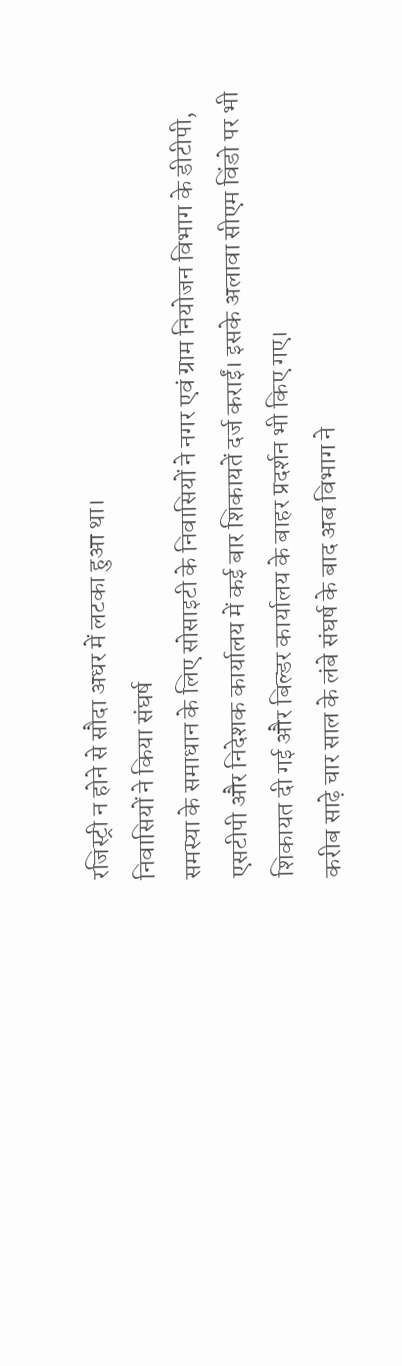रजिस्ट्री न होने से सौदा अधर में लटका हुआ था।
निवासियों ने किया संघर्ष
समस्या के समाधान के लिए सोसाइटी के निवासियों ने नगर एवं ग्राम नियोजन विभाग के डीटीपी, एसटीपी और निदेशक कार्यालय में कई बार शिकायतें दर्ज कराईं। इसके अलावा सीएम विंडो पर भी शिकायत दी गई और बिल्डर कार्यालय के बाहर प्रदर्शन भी किए गए।
करीब साढ़े चार साल के लंबे संघर्ष के बाद अब विभाग ने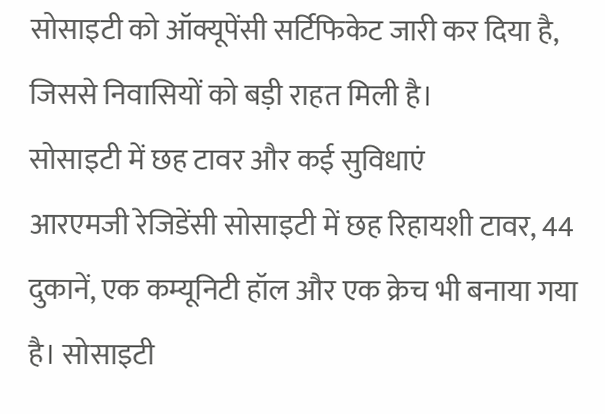सोसाइटी को ऑक्यूपेंसी सर्टिफिकेट जारी कर दिया है, जिससे निवासियों को बड़ी राहत मिली है।
सोसाइटी में छह टावर और कई सुविधाएं
आरएमजी रेजिडेंसी सोसाइटी में छह रिहायशी टावर, 44 दुकानें, एक कम्यूनिटी हॉल और एक क्रेच भी बनाया गया है। सोसाइटी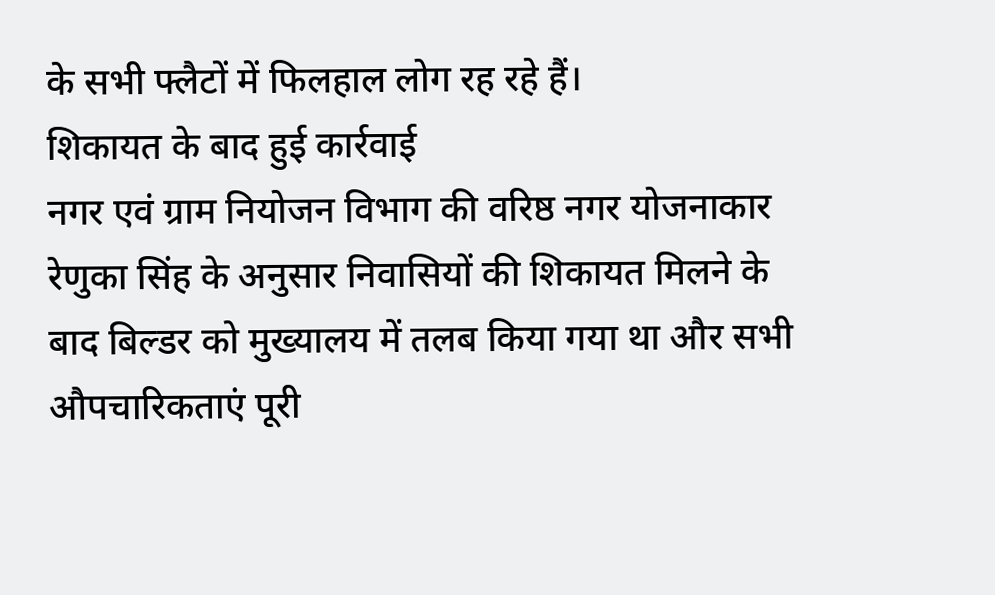के सभी फ्लैटों में फिलहाल लोग रह रहे हैं।
शिकायत के बाद हुई कार्रवाई
नगर एवं ग्राम नियोजन विभाग की वरिष्ठ नगर योजनाकार रेणुका सिंह के अनुसार निवासियों की शिकायत मिलने के बाद बिल्डर को मुख्यालय में तलब किया गया था और सभी औपचारिकताएं पूरी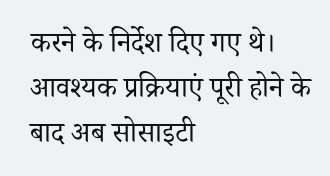करने के निर्देश दिए गए थे। आवश्यक प्रक्रियाएं पूरी होने के बाद अब सोसाइटी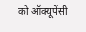को ऑक्यूपेंसी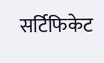सर्टिफिकेट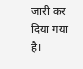जारी कर दिया गया है।